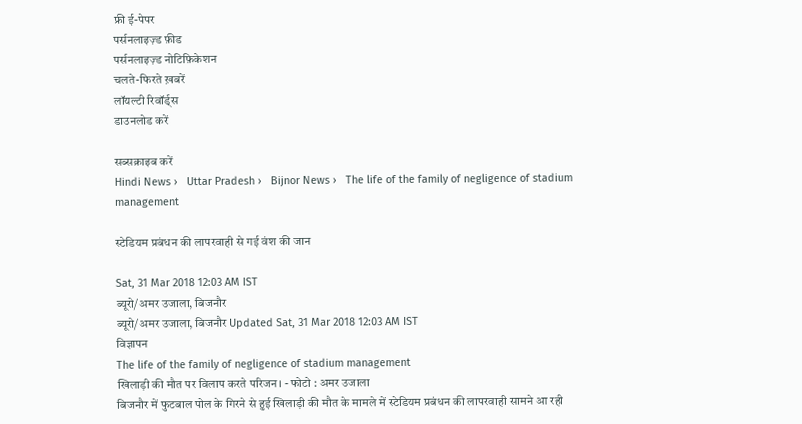फ्री ई-पेपर
पर्सनलाइज़्ड फ़ीड
पर्सनलाइज़्ड नोटिफ़िकेशन
चलते-फिरते ख़बरें
लॉयल्टी रिवॉर्ड्स
डाउनलोड करें

सब्सक्राइब करें
Hindi News ›   Uttar Pradesh ›   Bijnor News ›   The life of the family of negligence of stadium management

स्टेडियम प्रबंधन की लापरवाही से गई वंश की जान

Sat, 31 Mar 2018 12:03 AM IST
ब्यूरो/अमर उजाला, बिजनौर
ब्यूरो/अमर उजाला, बिजनौर Updated Sat, 31 Mar 2018 12:03 AM IST
विज्ञापन
The life of the family of negligence of stadium management
खिलाड़ी की मौत पर विलाप करते परिजन। - फोटो : अमर उजाला
बिजनौर में फुटबाल पोल के गिरने से हुई खिलाड़ी की मौत के मामले में स्टेडियम प्रबंधन की लापरवाही सामने आ रही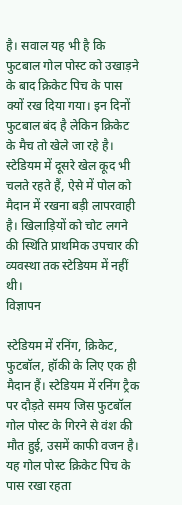है। सवाल यह भी है कि फुटबाल गोल पोस्ट को उखाड़ने के बाद क्रिकेट पिच के पास क्यों रख दिया गया। इन दिनों फुटबाल बंद है लेकिन क्रिकेट के मैच तो खेले जा रहे है। स्टेडियम में दूसरे खेल कूद भी चलते रहते हैं, ऐसे में पोल को मैदान में रखना बड़ी लापरवाही है। खिलाड़ियों को चोट लगने की स्थिति प्राथमिक उपचार की व्यवस्था तक स्टेडियम में नहीं थी।
विज्ञापन

स्टेडियम में रनिंग, क्रिकेट, फुटबॉल, हॉकी के लिए एक ही मैदान हैं। स्टेडियम में रनिंग ट्रैक पर दौड़ते समय जिस फुटबॉल गोल पोस्ट के गिरने से वंश की मौत हुई, उसमें काफी वजन है। यह गोल पोस्ट क्रिकेट पिच के पास रखा रहता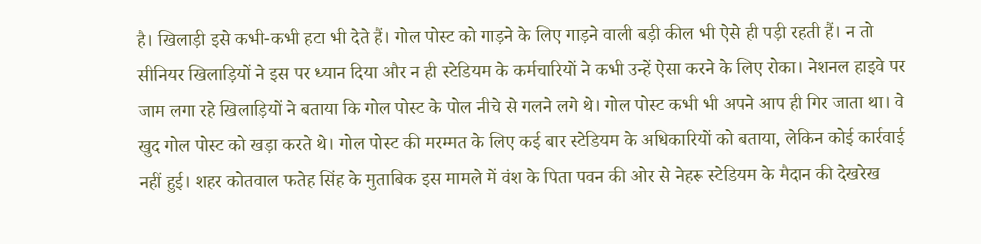है। खिलाड़ी इसे कभी-कभी हटा भी देते हैं। गोल पोस्ट को गाड़ने के लिए गाड़ने वाली बड़ी कील भी ऐसे ही पड़ी रहती हैं। न तो सीनियर खिलाड़ियों ने इस पर ध्यान दिया और न ही स्टेडियम के कर्मचारियों ने कभी उन्हें ऐसा करने के लिए रोका। नेशनल हाइवे पर जाम लगा रहे खिलाड़ियों ने बताया कि गोल पोस्ट के पोल नीचे से गलने लगे थे। गोल पोस्ट कभी भी अपने आप ही गिर जाता था। वे खुद गोल पोस्ट को खड़ा करते थे। गोल पोस्ट की मरम्मत के लिए कई बार स्टेडियम के अधिकारियों को बताया, लेकिन कोई कार्रवाई नहीं हुई। शहर कोतवाल फतेह सिंह के मुताबिक इस मामले में वंश के पिता पवन की ओर से नेहरू स्टेडियम के मैदान की देखरेख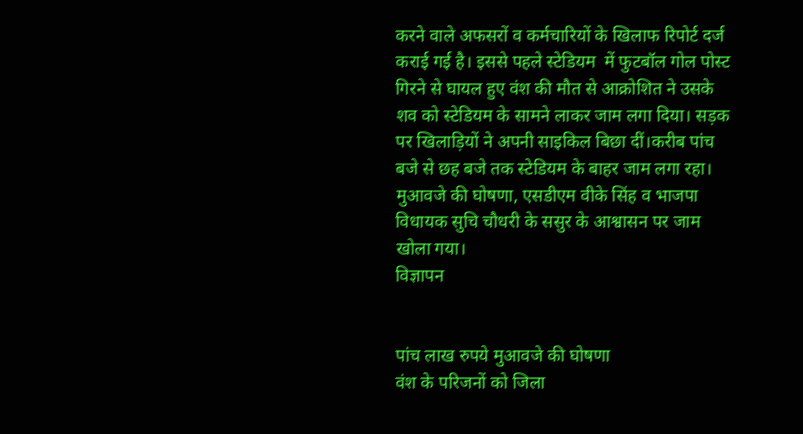करने वाले अफसरों व कर्मचारियों के खिलाफ रिपोर्ट दर्ज कराई गई है। इससे पहले स्टेडियम  में फुटबॉल गोल पोस्ट गिरने से घायल हुए वंश की मौत से आक्रोशित ने उसके शव को स्टेडियम के सामने लाकर जाम लगा दिया। सड़क पर खिलाड़ियों ने अपनी साइकिल बिछा दीं।करीब पांच बजे से छह बजे तक स्टेडियम के बाहर जाम लगा रहा। मुआवजे की घोषणा, एसडीएम वीके सिंह व भाजपा विधायक सुचि चौधरी के ससुर के आश्वासन पर जाम खोला गया।
विज्ञापन


पांच लाख रुपये मुआवजे की घोषणा
वंश के परिजनों को जिला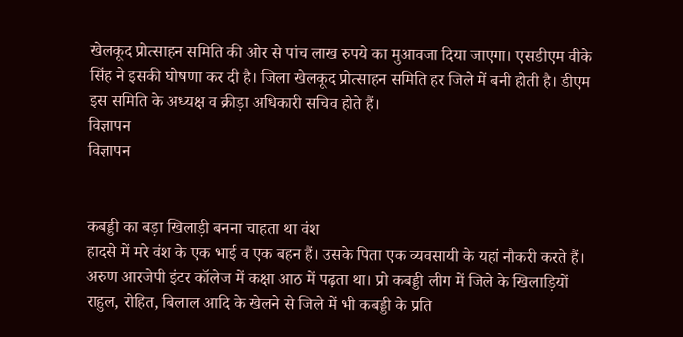खेलकूद प्रोत्साहन समिति की ओर से पांच लाख रुपये का मुआवजा दिया जाएगा। एसडीएम वीके सिंह ने इसकी घोषणा कर दी है। जिला खेलकूद प्रोत्साहन समिति हर जिले में बनी होती है। डीएम इस समिति के अध्यक्ष व क्रीड़ा अधिकारी सचिव होते हैं।
विज्ञापन
विज्ञापन


कबड्डी का बड़ा खिलाड़ी बनना चाहता था वंश
हादसे में मरे वंश के एक भाई व एक बहन हैं। उसके पिता एक व्यवसायी के यहां नौकरी करते हैं। अरुण आरजेपी इंटर कॉलेज में कक्षा आठ में पढ़ता था। प्रो कबड्डी लीग में जिले के खिलाड़ियों राहुल, रोहित, बिलाल आदि के खेलने से जिले में भी कबड्डी के प्रति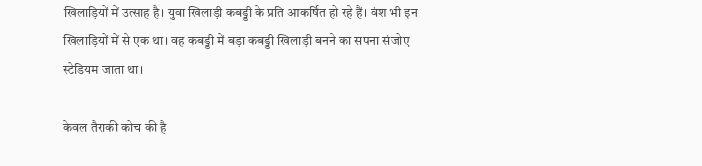खिलाड़ियों में उत्साह है। युवा खिलाड़ी कबड्डी के प्रति आकर्षित हो रहे हैं। वंश भी इन खिलाड़ियों में से एक था। वह कबड्डी में बड़ा कबड्डी खिलाड़ी बनने का सपना संजोए स्टेडियम जाता था।

केवल तैराकी कोच की है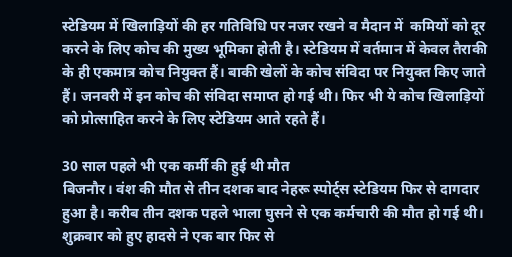स्टेडियम में खिलाड़ियों की हर गतिविधि पर नजर रखने व मैदान में  कमियों को दूर करने के लिए कोच की मुख्य भूमिका होती है। स्टेडियम में वर्तमान में केवल तैराकी के ही एकमात्र कोच नियुक्त हैं। बाकी खेलों के कोच संविदा पर नियुक्त किए जाते हैं। जनवरी में इन कोच की संविदा समाप्त हो गई थी। फिर भी ये कोच खिलाड़ियों को प्रोत्साहित करने के लिए स्टेडियम आते रहते हैं।

30 साल पहले भी एक कर्मी की हुई थी मौत
बिजनौर। वंश की मौत से तीन दशक बाद नेहरू स्पोर्ट्स स्टेडियम फिर से दागदार हुआ है। करीब तीन दशक पहले भाला घुसने से एक कर्मचारी की मौत हो गई थी। शुक्रवार को हुए हादसे ने एक बार फिर से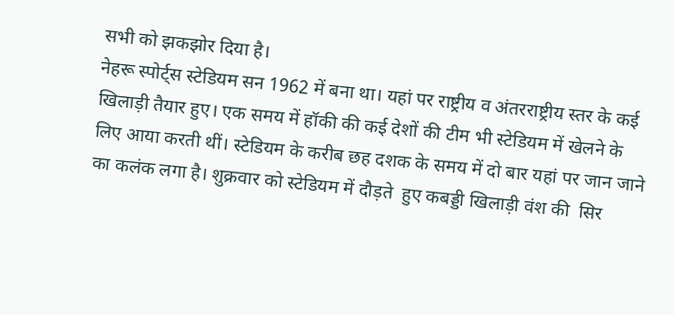सभी को झकझोर दिया है।
नेहरू स्पोर्ट्स स्टेडियम सन 1962 में बना था। यहां पर राष्ट्रीय व अंतरराष्ट्रीय स्तर के कई खिलाड़ी तैयार हुए। एक समय में हॉकी की कई देशों की टीम भी स्टेडियम में खेलने के लिए आया करती थीं। स्टेडियम के करीब छह दशक के समय में दो बार यहां पर जान जाने का कलंक लगा है। शुक्रवार को स्टेडियम में दौड़ते  हुए कबड्डी खिलाड़ी वंश की  सिर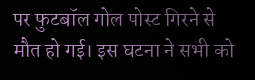पर फुटबॉल गोल पोस्ट गिरने से मौत हो गई। इस घटना ने सभी को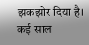झकझोर दिया है। कई साल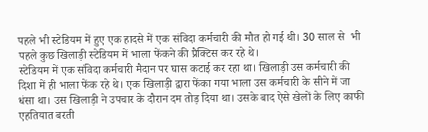पहले भी स्टेडियम में हुए एक हादसे में एक संविदा कर्मचारी की मौत हो गई थी। 30 साल से  भी पहले कुछ खिलाड़ी स्टेडियम में भाला फेंकने की प्रैक्टिस कर रहे थे।
स्टेडियम में एक संविदा कर्मचारी मैदान पर घास कटाई कर रहा था। खिलाड़ी उस कर्मचारी की दिशा में ही भाला फेंक रहे थे। एक खिलाड़ी द्वारा फेंका गया भाला उस कर्मचारी के सीने में जा धंसा था। उस खिलाड़ी ने उपचार के दौरान दम तोड़ दिया था। उसके बाद ऐसे खेलों के लिए काफी एहतियात बरती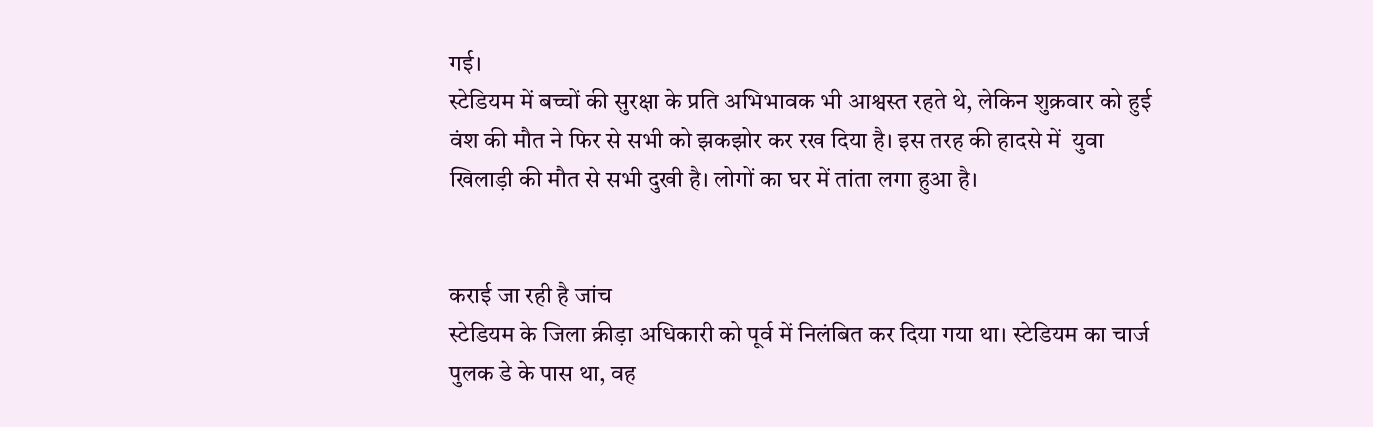गई।
स्टेडियम में बच्चों की सुरक्षा के प्रति अभिभावक भी आश्वस्त रहते थे, लेकिन शुक्रवार को हुई वंश की मौत ने फिर से सभी को झकझोर कर रख दिया है। इस तरह की हादसे में  युवा खिलाड़ी की मौत से सभी दुखी है। लोगों का घर में तांता लगा हुआ है।


कराई जा रही है जांच
स्टेडियम के जिला क्रीड़ा अधिकारी को पूर्व में निलंबित कर दिया गया था। स्टेडियम का चार्ज पुलक डे के पास था, वह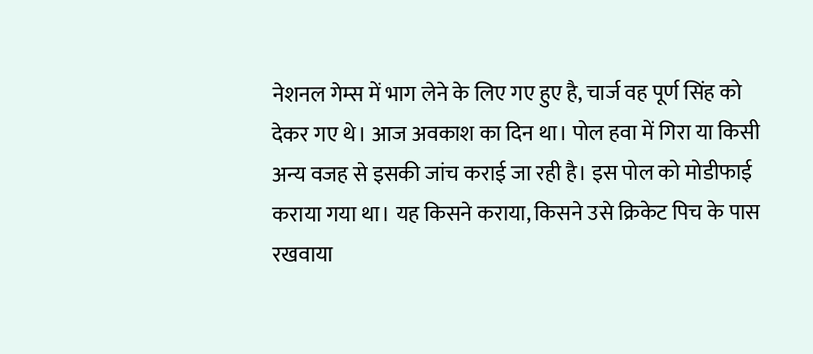नेशनल गेम्स में भाग लेने के लिए गए हुए है, चार्ज वह पूर्ण सिंह को देकर गए थे। आज अवकाश का दिन था। पोल हवा में गिरा या किसी अन्य वजह से इसकी जांच कराई जा रही है। इस पोल को मोडीफाई कराया गया था। यह किसने कराया, किसने उसे क्रिकेट पिच के पास रखवाया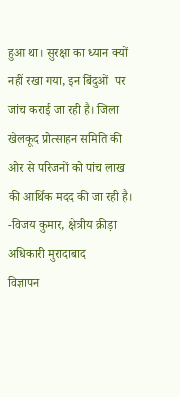हुआ था। सुरक्षा का ध्यान क्यों नहीं रखा गया, इन बिंदुओं  पर जांच कराई जा रही है। जिला खेलकूद प्रोत्साहन समिति की ओर से परिजनों को पांच लाख  की आर्थिक मदद की जा रही है।   -विजय कुमार, क्षेत्रीय क्रीड़ा अधिकारी मुरादाबाद
विज्ञापन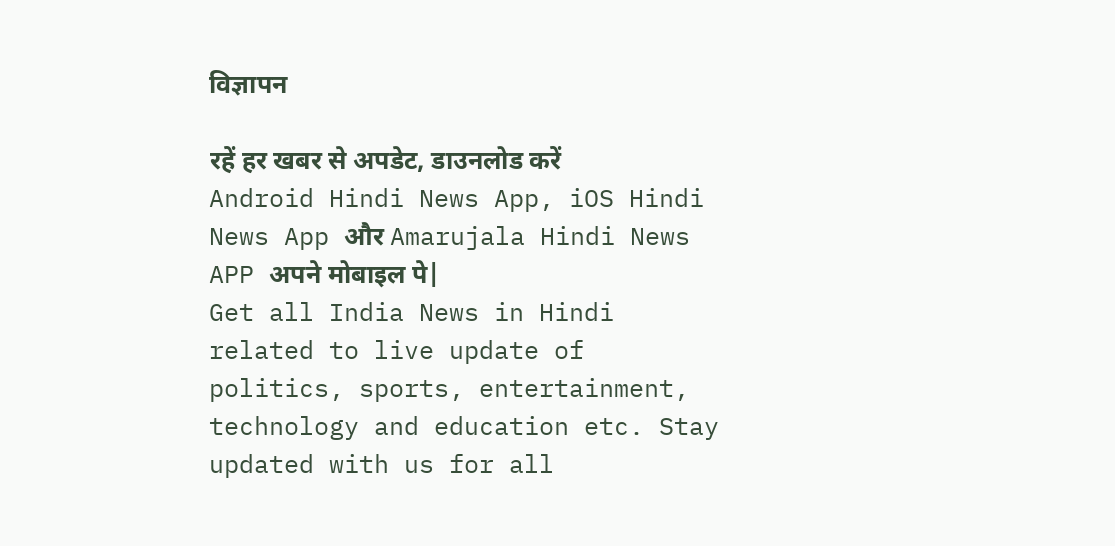विज्ञापन

रहें हर खबर से अपडेट, डाउनलोड करें Android Hindi News App, iOS Hindi News App और Amarujala Hindi News APP अपने मोबाइल पे|
Get all India News in Hindi related to live update of politics, sports, entertainment, technology and education etc. Stay updated with us for all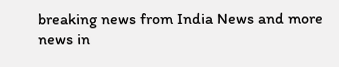breaking news from India News and more news in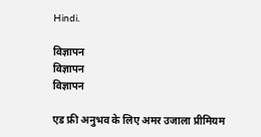Hindi.

विज्ञापन
विज्ञापन
विज्ञापन

एड फ्री अनुभव के लिए अमर उजाला प्रीमियम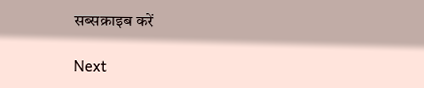सब्सक्राइब करें

Next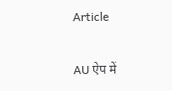Article

AU ऐप में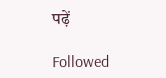पढ़ें

Followed